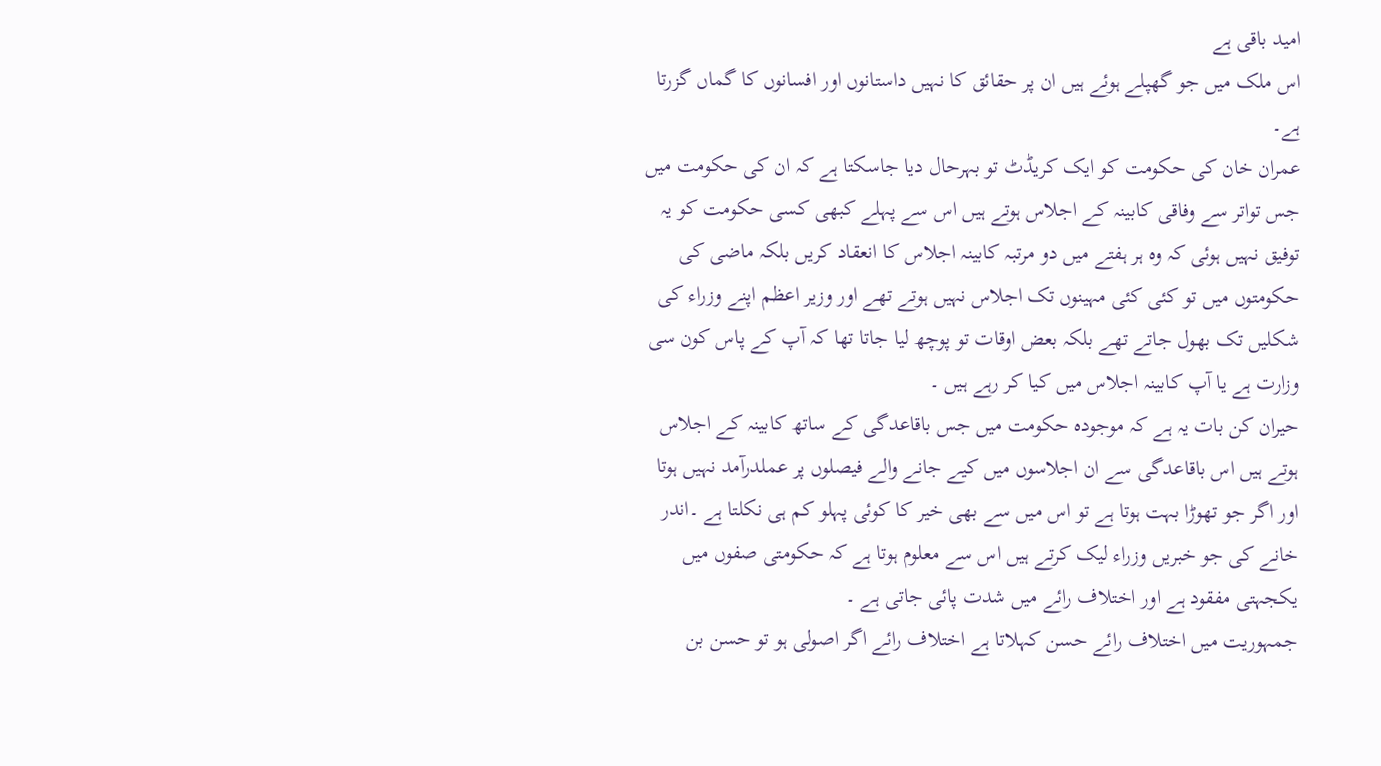امید باقی ہے
اس ملک میں جو گھپلے ہوئے ہیں ان پر حقائق کا نہیں داستانوں اور افسانوں کا گماں گزرتا ہے۔
عمران خان کی حکومت کو ایک کریڈٹ تو بہرحال دیا جاسکتا ہے کہ ان کی حکومت میں جس تواتر سے وفاقی کابینہ کے اجلاس ہوتے ہیں اس سے پہلے کبھی کسی حکومت کو یہ توفیق نہیں ہوئی کہ وہ ہر ہفتے میں دو مرتبہ کابینہ اجلاس کا انعقاد کریں بلکہ ماضی کی حکومتوں میں تو کئی کئی مہینوں تک اجلاس نہیں ہوتے تھے اور وزیر اعظم اپنے وزراء کی شکلیں تک بھول جاتے تھے بلکہ بعض اوقات تو پوچھ لیا جاتا تھا کہ آپ کے پاس کون سی وزارت ہے یا آپ کابینہ اجلاس میں کیا کر رہے ہیں ۔
حیران کن بات یہ ہے کہ موجودہ حکومت میں جس باقاعدگی کے ساتھ کابینہ کے اجلاس ہوتے ہیں اس باقاعدگی سے ان اجلاسوں میں کیے جانے والے فیصلوں پر عملدرآمد نہیں ہوتا اور اگر جو تھوڑا بہت ہوتا ہے تو اس میں سے بھی خیر کا کوئی پہلو کم ہی نکلتا ہے ۔اندر خانے کی جو خبریں وزراء لیک کرتے ہیں اس سے معلوم ہوتا ہے کہ حکومتی صفوں میں یکجہتی مفقود ہے اور اختلاف رائے میں شدت پائی جاتی ہے ۔
جمہوریت میں اختلاف رائے حسن کہلاتا ہے اختلاف رائے اگر اصولی ہو تو حسن بن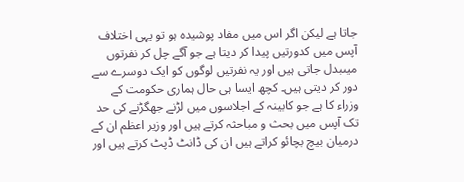جاتا ہے لیکن اگر اس میں مفاد پوشیدہ ہو تو یہی اختلاف آپس میں کدورتیں پیدا کر دیتا ہے جو آگے چل کر نفرتوں میںبدل جاتی ہیں اور یہ نفرتیں لوگوں کو ایک دوسرے سے دور کر دیتی ہیں۔ کچھ ایسا ہی حال ہماری حکومت کے وزراء کا ہے جو کابینہ کے اجلاسوں میں لڑنے جھگڑنے کی حد تک آپس میں بحث و مباحثہ کرتے ہیں اور وزیر اعظم ان کے درمیان بیچ بچائو کراتے ہیں ان کی ڈانٹ ڈپٹ کرتے ہیں اور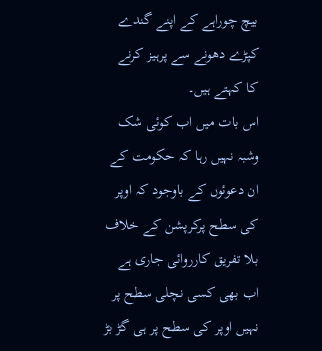بیچ چوراہے کے اپنے گندے کپڑے دھونے سے پرہیز کرنے کا کہتے ہیں۔
اس بات میں اب کوئی شک وشبہ نہیں رہا کہ حکومت کے ان دعوئوں کے باوجود کہ اوپر کی سطح پرکرپشن کے خلاف بلا تفریق کارروائی جاری ہے اب بھی کسی نچلی سطح پر نہیں اوپر کی سطح پر ہی گڑ بڑ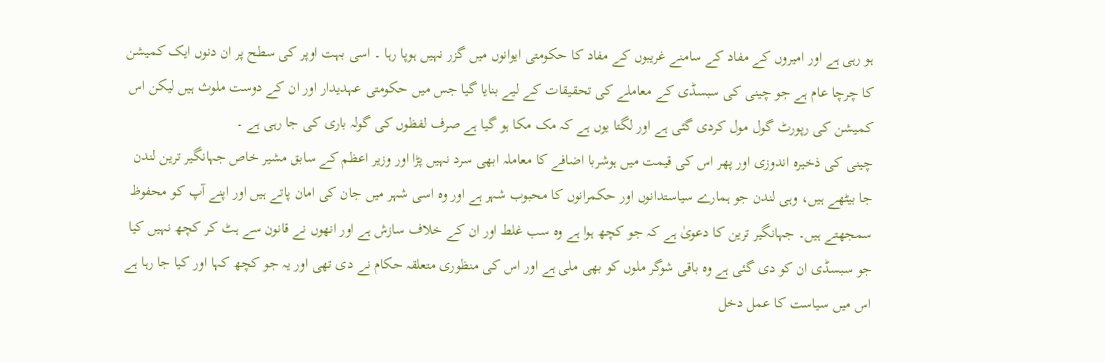ہو رہی ہے اور امیروں کے مفاد کے سامنے غریبوں کے مفاد کا حکومتی ایوانوں میں گزر نہیں ہوپا رہا ۔ اسی بہت اوپر کی سطح پر ان دنوں ایک کمیشن کا چرچا عام ہے جو چینی کی سبسڈی کے معاملے کی تحقیقات کے لیے بنایا گیا جس میں حکومتی عہدیدار اور ان کے دوست ملوث ہیں لیکن اس کمیشن کی رپورٹ گول مول کردی گئی ہے اور لگتا یوں ہے کہ مک مکا ہو گیا ہے صرف لفظوں کی گولہ باری کی جا رہی ہے ۔
چینی کی ذخیرہ اندوزی اور پھر اس کی قیمت میں ہوشربا اضافے کا معاملہ ابھی سرد نہیں پڑا اور وزیر اعظم کے سابق مشیر خاص جہانگیر ترین لندن جا بیٹھے ہیں، وہی لندن جو ہمارے سیاستدانوں اور حکمرانوں کا محبوب شہر ہے اور وہ اسی شہر میں جان کی امان پاتے ہیں اور اپنے آپ کو محفوظ سمجھتے ہیں۔ جہانگیر ترین کا دعویٰ ہے کہ جو کچھ ہوا ہے وہ سب غلط اور ان کے خلاف سازش ہے اور انھوں نے قانون سے ہٹ کر کچھ نہیں کیا جو سبسڈی ان کو دی گئی ہے وہ باقی شوگر ملوں کو بھی ملی ہے اور اس کی منظوری متعلقہ حکام نے دی تھی اور یہ جو کچھ کہا اور کیا جا رہا ہے اس میں سیاست کا عمل دخل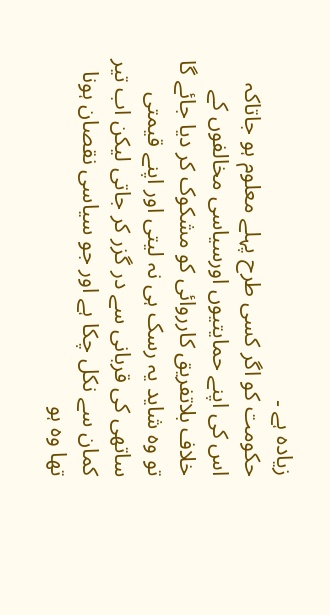زیادہ ہے ۔
حکومت کو اگر کسی طرح پہلے معلوم ہو جاتاکہ اس کی اپنے حمایتیوں اورسیاسی مخالفوں کے خلاف بلاتفریق کارروائی کو مشکوک کر دیا جائے گا تو وہ شاید یہ رسک ہی نہ لیتی اور اپنے قیمتی ساتھی کی قربانی سے در گزر کر جاتی لیکن اب تیر کمان سے نکل چکا ہے اور جو سیاسی نقصان ہونا تھا وہ ہو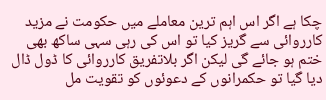چکا ہے اگر اس اہم ترین معاملے میں حکومت نے مزید کارروائی سے گریز کیا تو اس کی رہی سہی ساکھ بھی ختم ہو جائے گی لیکن اگر بلاتفریق کارروائی کا ڈول ڈال دیا گیا تو حکمرانوں کے دعوئوں کو تقویت مل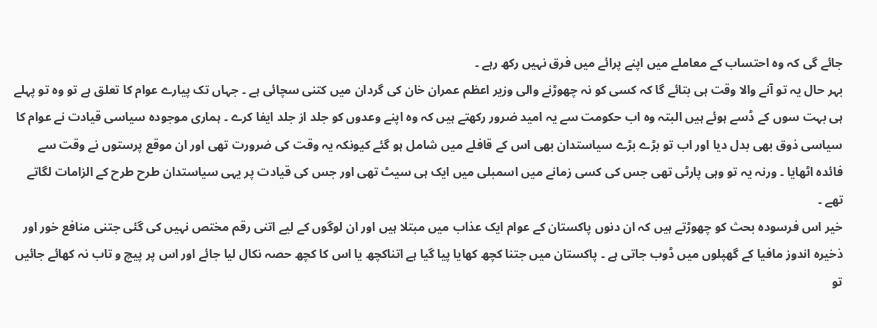جائے گی کہ وہ احتساب کے معاملے میں اپنے پرائے میں فرق نہیں رکھ رہے ۔
بہر حال یہ تو آنے والا وقت ہی بتائے گا کہ کسی کو نہ چھوڑنے والی وزیر اعظم عمران خان کی گردان میں کتنی سچائی ہے ۔ جہاں تک پیارے عوام کا تعلق ہے تو وہ تو پہلے ہی بہت سوں کے ڈسے ہوئے ہیں البتہ وہ اب حکومت سے یہ امید ضرور رکھتے ہیں کہ وہ اپنے وعدوں کو جلد از جلد ایفا کرے ۔ ہماری موجودہ سیاسی قیادت نے عوام کا سیاسی ذوق بھی بدل دیا اور اب تو بڑے بڑے سیاستدان بھی اس کے قافلے میں شامل ہو گئے کیونکہ یہ وقت کی ضرورت تھی اور ان موقع پرستوں نے وقت سے فائدہ اٹھایا ۔ ورنہ یہ تو وہی پارٹی تھی جس کی کسی زمانے میں اسمبلی میں ایک ہی سیٹ تھی اور جس کی قیادت پر یہی سیاستدان طرح طرح کے الزامات لگاتے تھے ۔
خیر اس فرسودہ بحث کو چھوڑتے ہیں کہ ان دنوں پاکستان کے عوام ایک عذاب میں مبتلا ہیں اور ان لوگوں کے لیے اتنی رقم مختص نہیں کی گئی جتنی منافع خور اور ذخیرہ اندوز مافیا کے گھپلوں میں ڈوب جاتی ہے ۔ پاکستان میں جتنا کچھ کھایا پیا گیا ہے اتناکچھ یا اس کا کچھ حصہ نکال لیا جائے اور اس پر پیچ و تاب نہ کھائے جائیں تو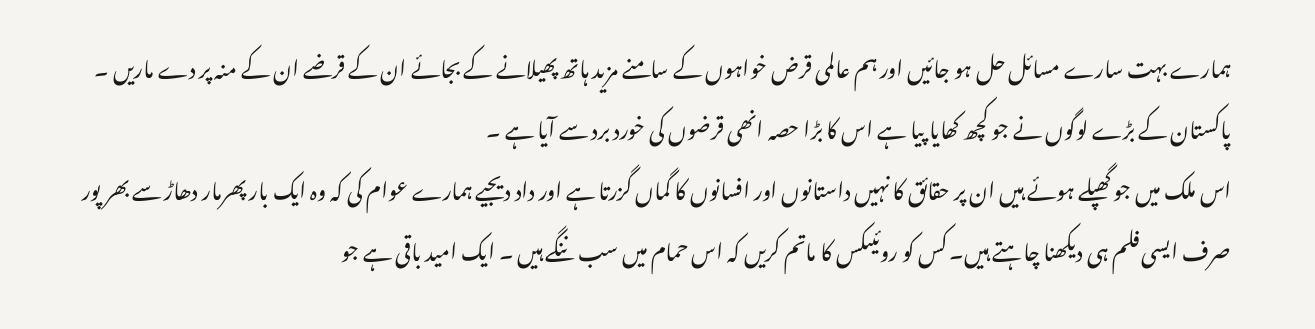ہمارے بہت سارے مسائل حل ہو جائیں اور ہم عالمی قرض خواہوں کے سامنے مزید ہاتھ پھیلانے کے بجائے ان کے قرضے ان کے منہ پر دے ماریں ۔ پاکستان کے بڑے لوگوں نے جو کچھ کھایا پیا ہے اس کا بڑا حصہ انھی قرضوں کی خورد برد سے آیا ہے ۔
اس ملک میں جو گھپلے ہوئے ہیں ان پر حقائق کا نہیں داستانوں اور افسانوں کا گماں گزرتا ہے اور داد دیجیے ہمارے عوام کی کہ وہ ایک بار پھرمار دھاڑ سے بھر پور صرف ایسی فلم ہی دیکھنا چاہتے ہیں۔ کس کو روئیںکس کا ماتم کریں کہ اس حمام میں سب ننگے ہیں ۔ ایک امید باقی ہے جو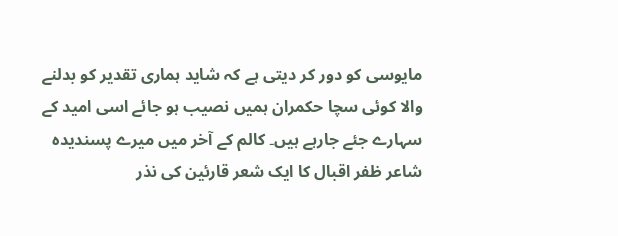مایوسی کو دور کر دیتی ہے کہ شاید ہماری تقدیر کو بدلنے والا کوئی سچا حکمران ہمیں نصیب ہو جائے اسی امید کے سہارے جئے جارہے ہیں۔ کالم کے آخر میں میرے پسندیدہ شاعر ظفر اقبال کا ایک شعر قارئین کی نذر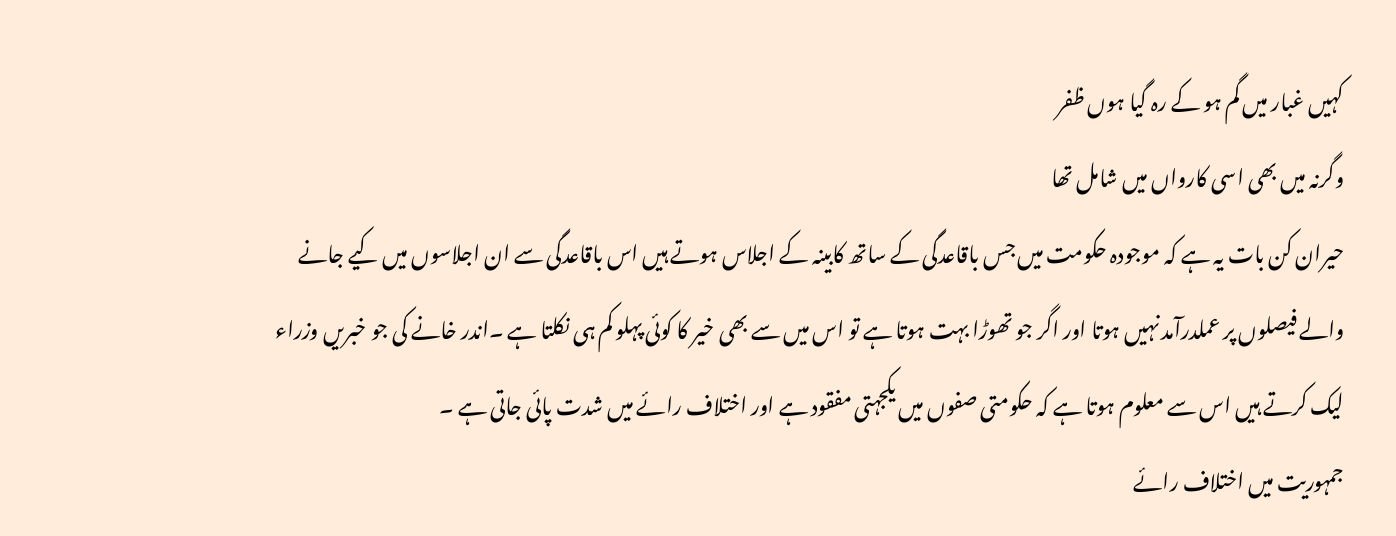کہیں غبار میں گم ہو کے رہ گیا ہوں ظفر
وگرنہ میں بھی اسی کارواں میں شامل تھا
حیران کن بات یہ ہے کہ موجودہ حکومت میں جس باقاعدگی کے ساتھ کابینہ کے اجلاس ہوتے ہیں اس باقاعدگی سے ان اجلاسوں میں کیے جانے والے فیصلوں پر عملدرآمد نہیں ہوتا اور اگر جو تھوڑا بہت ہوتا ہے تو اس میں سے بھی خیر کا کوئی پہلو کم ہی نکلتا ہے ۔اندر خانے کی جو خبریں وزراء لیک کرتے ہیں اس سے معلوم ہوتا ہے کہ حکومتی صفوں میں یکجہتی مفقود ہے اور اختلاف رائے میں شدت پائی جاتی ہے ۔
جمہوریت میں اختلاف رائے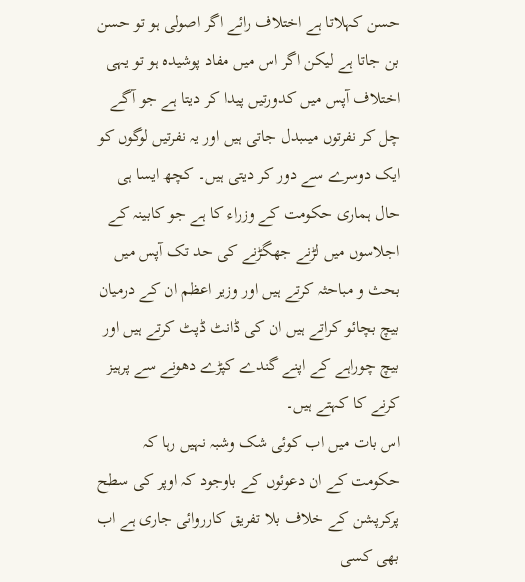حسن کہلاتا ہے اختلاف رائے اگر اصولی ہو تو حسن بن جاتا ہے لیکن اگر اس میں مفاد پوشیدہ ہو تو یہی اختلاف آپس میں کدورتیں پیدا کر دیتا ہے جو آگے چل کر نفرتوں میںبدل جاتی ہیں اور یہ نفرتیں لوگوں کو ایک دوسرے سے دور کر دیتی ہیں۔ کچھ ایسا ہی حال ہماری حکومت کے وزراء کا ہے جو کابینہ کے اجلاسوں میں لڑنے جھگڑنے کی حد تک آپس میں بحث و مباحثہ کرتے ہیں اور وزیر اعظم ان کے درمیان بیچ بچائو کراتے ہیں ان کی ڈانٹ ڈپٹ کرتے ہیں اور بیچ چوراہے کے اپنے گندے کپڑے دھونے سے پرہیز کرنے کا کہتے ہیں۔
اس بات میں اب کوئی شک وشبہ نہیں رہا کہ حکومت کے ان دعوئوں کے باوجود کہ اوپر کی سطح پرکرپشن کے خلاف بلا تفریق کارروائی جاری ہے اب بھی کسی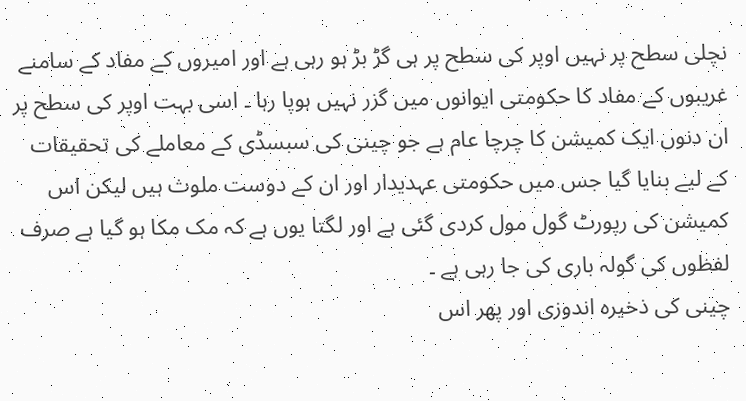نچلی سطح پر نہیں اوپر کی سطح پر ہی گڑ بڑ ہو رہی ہے اور امیروں کے مفاد کے سامنے غریبوں کے مفاد کا حکومتی ایوانوں میں گزر نہیں ہوپا رہا ۔ اسی بہت اوپر کی سطح پر ان دنوں ایک کمیشن کا چرچا عام ہے جو چینی کی سبسڈی کے معاملے کی تحقیقات کے لیے بنایا گیا جس میں حکومتی عہدیدار اور ان کے دوست ملوث ہیں لیکن اس کمیشن کی رپورٹ گول مول کردی گئی ہے اور لگتا یوں ہے کہ مک مکا ہو گیا ہے صرف لفظوں کی گولہ باری کی جا رہی ہے ۔
چینی کی ذخیرہ اندوزی اور پھر اس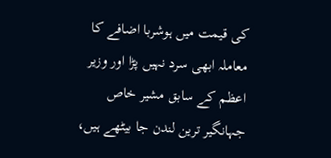کی قیمت میں ہوشربا اضافے کا معاملہ ابھی سرد نہیں پڑا اور وزیر اعظم کے سابق مشیر خاص جہانگیر ترین لندن جا بیٹھے ہیں،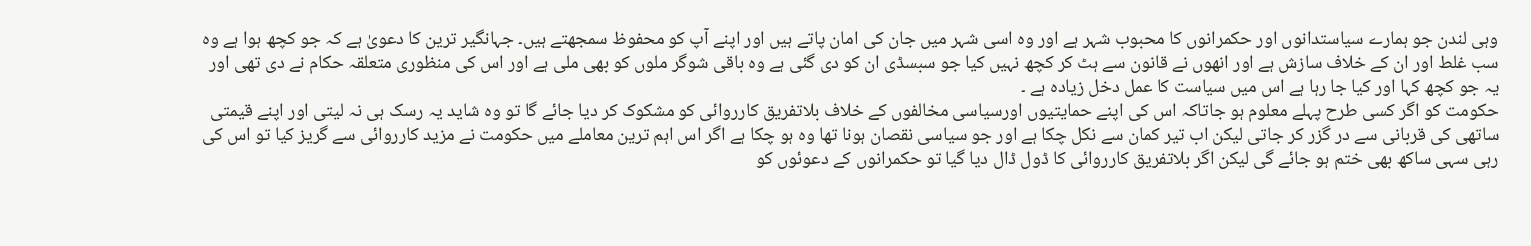وہی لندن جو ہمارے سیاستدانوں اور حکمرانوں کا محبوب شہر ہے اور وہ اسی شہر میں جان کی امان پاتے ہیں اور اپنے آپ کو محفوظ سمجھتے ہیں۔ جہانگیر ترین کا دعویٰ ہے کہ جو کچھ ہوا ہے وہ سب غلط اور ان کے خلاف سازش ہے اور انھوں نے قانون سے ہٹ کر کچھ نہیں کیا جو سبسڈی ان کو دی گئی ہے وہ باقی شوگر ملوں کو بھی ملی ہے اور اس کی منظوری متعلقہ حکام نے دی تھی اور یہ جو کچھ کہا اور کیا جا رہا ہے اس میں سیاست کا عمل دخل زیادہ ہے ۔
حکومت کو اگر کسی طرح پہلے معلوم ہو جاتاکہ اس کی اپنے حمایتیوں اورسیاسی مخالفوں کے خلاف بلاتفریق کارروائی کو مشکوک کر دیا جائے گا تو وہ شاید یہ رسک ہی نہ لیتی اور اپنے قیمتی ساتھی کی قربانی سے در گزر کر جاتی لیکن اب تیر کمان سے نکل چکا ہے اور جو سیاسی نقصان ہونا تھا وہ ہو چکا ہے اگر اس اہم ترین معاملے میں حکومت نے مزید کارروائی سے گریز کیا تو اس کی رہی سہی ساکھ بھی ختم ہو جائے گی لیکن اگر بلاتفریق کارروائی کا ڈول ڈال دیا گیا تو حکمرانوں کے دعوئوں کو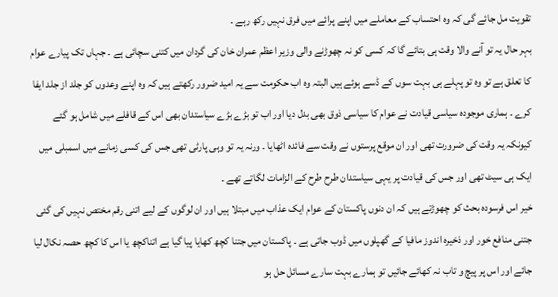تقویت مل جائے گی کہ وہ احتساب کے معاملے میں اپنے پرائے میں فرق نہیں رکھ رہے ۔
بہر حال یہ تو آنے والا وقت ہی بتائے گا کہ کسی کو نہ چھوڑنے والی وزیر اعظم عمران خان کی گردان میں کتنی سچائی ہے ۔ جہاں تک پیارے عوام کا تعلق ہے تو وہ تو پہلے ہی بہت سوں کے ڈسے ہوئے ہیں البتہ وہ اب حکومت سے یہ امید ضرور رکھتے ہیں کہ وہ اپنے وعدوں کو جلد از جلد ایفا کرے ۔ ہماری موجودہ سیاسی قیادت نے عوام کا سیاسی ذوق بھی بدل دیا اور اب تو بڑے بڑے سیاستدان بھی اس کے قافلے میں شامل ہو گئے کیونکہ یہ وقت کی ضرورت تھی اور ان موقع پرستوں نے وقت سے فائدہ اٹھایا ۔ ورنہ یہ تو وہی پارٹی تھی جس کی کسی زمانے میں اسمبلی میں ایک ہی سیٹ تھی اور جس کی قیادت پر یہی سیاستدان طرح طرح کے الزامات لگاتے تھے ۔
خیر اس فرسودہ بحث کو چھوڑتے ہیں کہ ان دنوں پاکستان کے عوام ایک عذاب میں مبتلا ہیں اور ان لوگوں کے لیے اتنی رقم مختص نہیں کی گئی جتنی منافع خور اور ذخیرہ اندوز مافیا کے گھپلوں میں ڈوب جاتی ہے ۔ پاکستان میں جتنا کچھ کھایا پیا گیا ہے اتناکچھ یا اس کا کچھ حصہ نکال لیا جائے اور اس پر پیچ و تاب نہ کھائے جائیں تو ہمارے بہت سارے مسائل حل ہو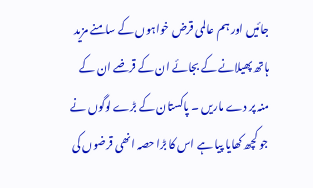جائیں اور ہم عالمی قرض خواہوں کے سامنے مزید ہاتھ پھیلانے کے بجائے ان کے قرضے ان کے منہ پر دے ماریں ۔ پاکستان کے بڑے لوگوں نے جو کچھ کھایا پیا ہے اس کا بڑا حصہ انھی قرضوں کی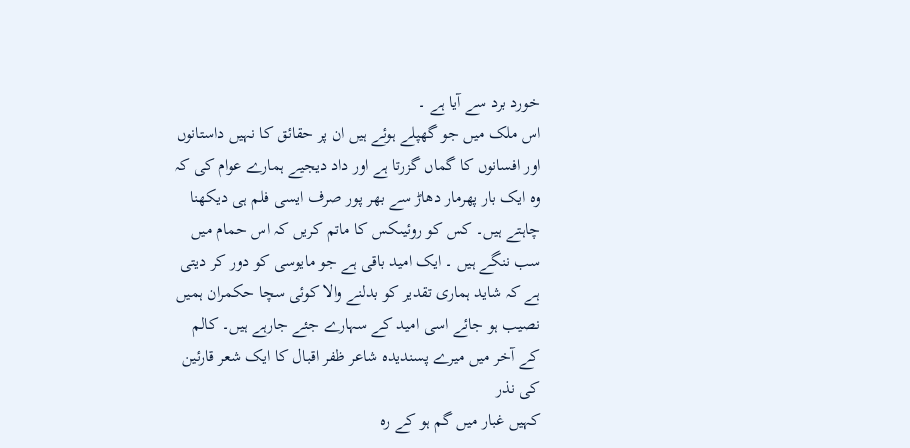خورد برد سے آیا ہے ۔
اس ملک میں جو گھپلے ہوئے ہیں ان پر حقائق کا نہیں داستانوں اور افسانوں کا گماں گزرتا ہے اور داد دیجیے ہمارے عوام کی کہ وہ ایک بار پھرمار دھاڑ سے بھر پور صرف ایسی فلم ہی دیکھنا چاہتے ہیں۔ کس کو روئیںکس کا ماتم کریں کہ اس حمام میں سب ننگے ہیں ۔ ایک امید باقی ہے جو مایوسی کو دور کر دیتی ہے کہ شاید ہماری تقدیر کو بدلنے والا کوئی سچا حکمران ہمیں نصیب ہو جائے اسی امید کے سہارے جئے جارہے ہیں۔ کالم کے آخر میں میرے پسندیدہ شاعر ظفر اقبال کا ایک شعر قارئین کی نذر
کہیں غبار میں گم ہو کے رہ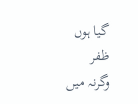گیا ہوں ظفر
وگرنہ میں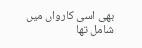بھی اسی کارواں میں شامل تھا